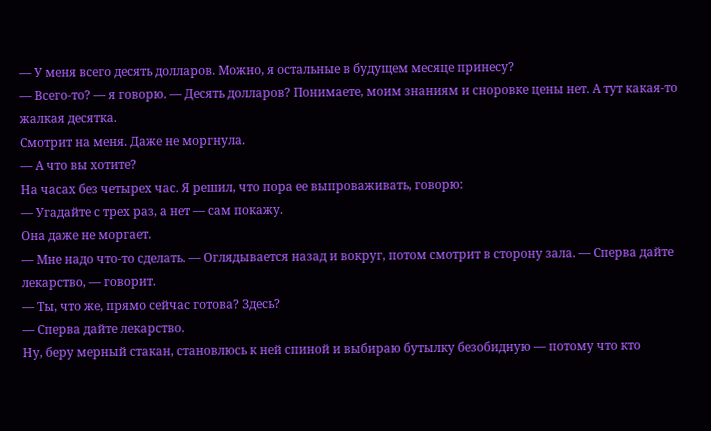— У меня всего десять долларов. Можно, я остальные в будущем месяце принесу?
— Всего-то? — я говорю. — Десять долларов? Понимаете, моим знаниям и сноровке цены нет. А тут какая-то жалкая десятка.
Смотрит на меня. Даже не моргнула.
— А что вы хотите?
На часах без четырех час. Я решил, что пора ее выпроваживать, говорю:
— Угадайте с трех раз, а нет — сам покажу.
Она даже не моргает.
— Мне надо что-то сделать. — Оглядывается назад и вокруг, потом смотрит в сторону зала. — Сперва дайте лекарство, — говорит.
— Ты, что же, прямо сейчас готова? Здесь?
— Сперва дайте лекарство.
Ну, беру мерный стакан, становлюсь к ней спиной и выбираю бутылку безобидную — потому что кто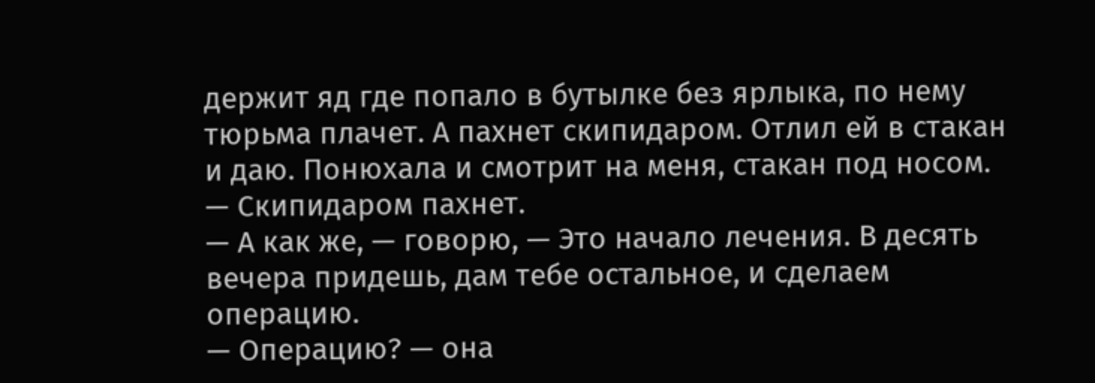держит яд где попало в бутылке без ярлыка, по нему тюрьма плачет. А пахнет скипидаром. Отлил ей в стакан и даю. Понюхала и смотрит на меня, стакан под носом.
— Скипидаром пахнет.
— А как же, — говорю, — Это начало лечения. В десять вечера придешь, дам тебе остальное, и сделаем операцию.
— Операцию? — она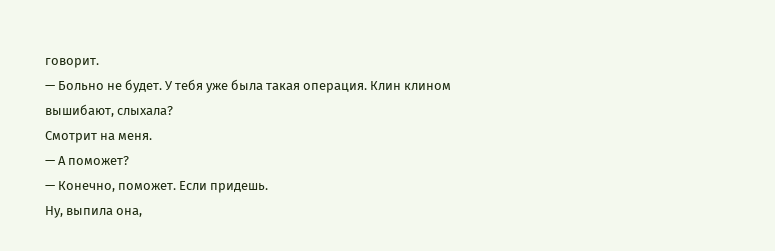говорит.
— Больно не будет. У тебя уже была такая операция. Клин клином вышибают, слыхала?
Смотрит на меня.
— А поможет?
— Конечно, поможет. Если придешь.
Ну, выпила она,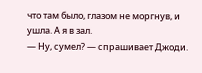что там было, глазом не моргнув, и ушла. А я в зал.
— Ну, сумел? — спрашивает Джоди.